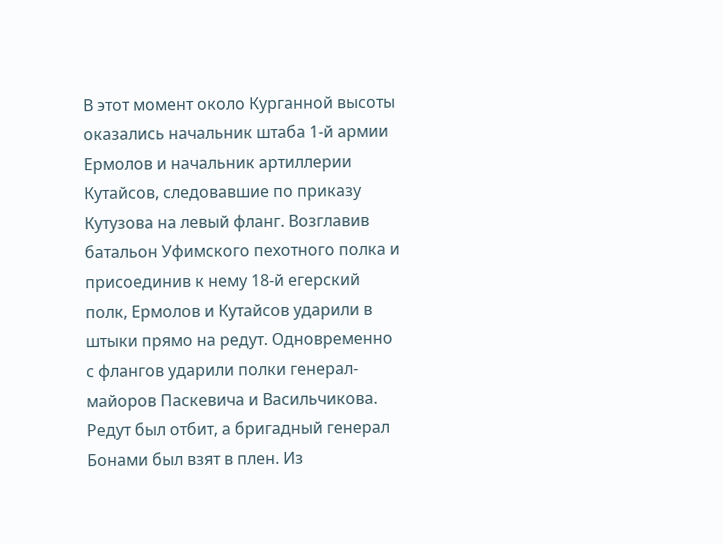В этот момент около Курганной высоты оказались начальник штаба 1-й армии Ермолов и начальник артиллерии Кутайсов, следовавшие по приказу Кутузова на левый фланг. Возглавив батальон Уфимского пехотного полка и присоединив к нему 18-й егерский полк, Ермолов и Кутайсов ударили в штыки прямо на редут. Одновременно с флангов ударили полки генерал-майоров Паскевича и Васильчикова. Редут был отбит, а бригадный генерал Бонами был взят в плен. Из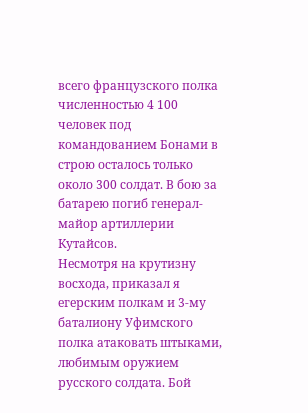всего французского полка численностью 4 100 человек под командованием Бонами в строю осталось только около 300 солдат. В бою за батарею погиб генерал-майор артиллерии Кутайсов.
Несмотря на крутизну восхода, приказал я егерским полкам и 3-му баталиону Уфимского полка атаковать штыками, любимым оружием русского солдата. Бой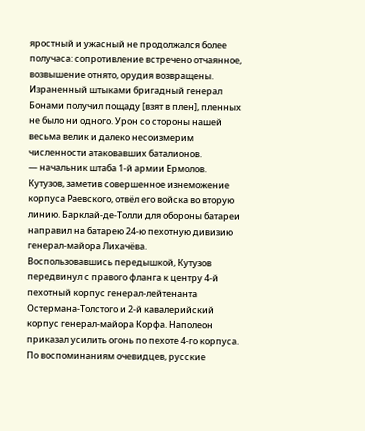яростный и ужасный не продолжался более получаса: сопротивление встречено отчаянное, возвышение отнято, орудия возвращены. Израненный штыками бригадный генерал Бонами получил пощаду [взят в плен], пленных не было ни одного. Урон со стороны нашей весьма велик и далеко несоизмерим численности атаковавших баталионов.
— начальник штаба 1-й армии Ермолов.
Кутузов, заметив совершенное изнеможение корпуса Раевского, отвёл его войска во вторую линию. Барклай-де-Толли для обороны батареи направил на батарею 24-ю пехотную дивизию генерал-майора Лихачёва.
Воспользовавшись передышкой, Кутузов передвинул с правого фланга к центру 4-й пехотный корпус генерал-лейтенанта Остермана-Толстого и 2-й кавалерийский корпус генерал-майора Корфа. Наполеон приказал усилить огонь по пехоте 4-го корпуса. По воспоминаниям очевидцев, русские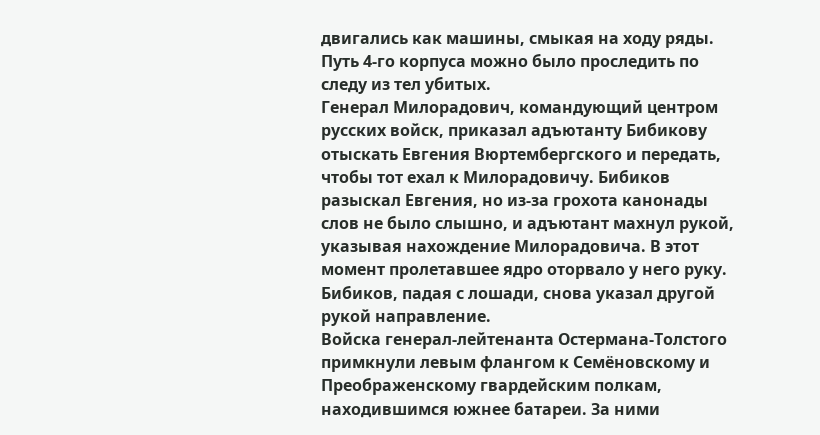двигались как машины, смыкая на ходу ряды. Путь 4-го корпуса можно было проследить по следу из тел убитых.
Генерал Милорадович, командующий центром русских войск, приказал адъютанту Бибикову отыскать Евгения Вюртембергского и передать, чтобы тот ехал к Милорадовичу. Бибиков разыскал Евгения, но из-за грохота канонады слов не было слышно, и адъютант махнул рукой, указывая нахождение Милорадовича. В этот момент пролетавшее ядро оторвало у него руку. Бибиков, падая с лошади, снова указал другой рукой направление.
Войска генерал-лейтенанта Остермана-Толстого примкнули левым флангом к Семёновскому и Преображенскому гвардейским полкам, находившимся южнее батареи. За ними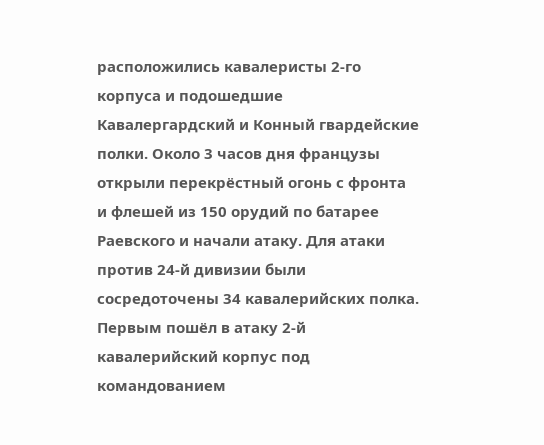расположились кавалеристы 2-го корпуса и подошедшие Кавалергардский и Конный гвардейские полки. Около 3 часов дня французы открыли перекрёстный огонь с фронта и флешей из 150 орудий по батарее Раевского и начали атаку. Для атаки против 24-й дивизии были сосредоточены 34 кавалерийских полка. Первым пошёл в атаку 2-й кавалерийский корпус под командованием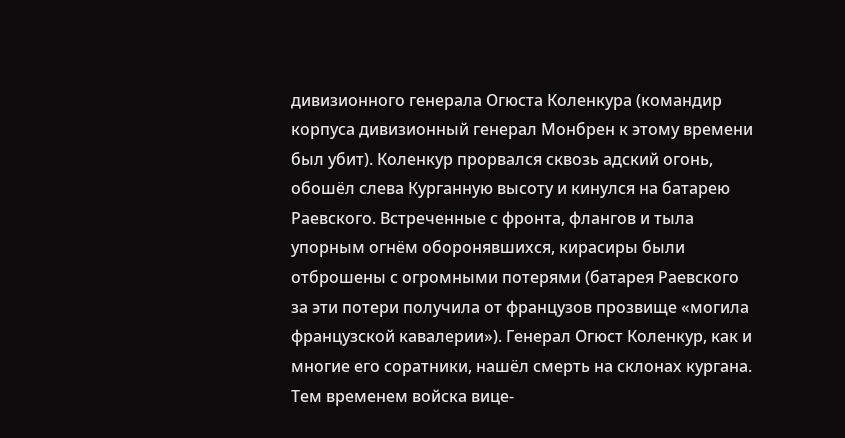дивизионного генерала Огюста Коленкура (командир корпуса дивизионный генерал Монбрен к этому времени был убит). Коленкур прорвался сквозь адский огонь, обошёл слева Курганную высоту и кинулся на батарею Раевского. Встреченные с фронта, флангов и тыла упорным огнём оборонявшихся, кирасиры были отброшены с огромными потерями (батарея Раевского за эти потери получила от французов прозвище «могила французской кавалерии»). Генерал Огюст Коленкур, как и многие его соратники, нашёл смерть на склонах кургана. Тем временем войска вице-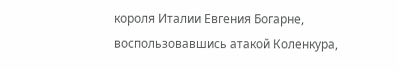короля Италии Евгения Богарне, воспользовавшись атакой Коленкура,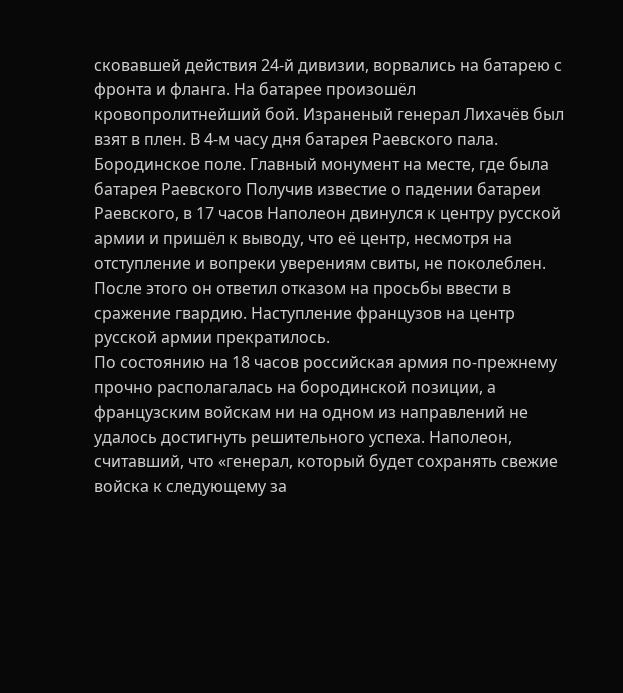сковавшей действия 24-й дивизии, ворвались на батарею с фронта и фланга. На батарее произошёл кровопролитнейший бой. Израненый генерал Лихачёв был взят в плен. В 4-м часу дня батарея Раевского пала.
Бородинское поле. Главный монумент на месте, где была батарея Раевского Получив известие о падении батареи Раевского, в 17 часов Наполеон двинулся к центру русской армии и пришёл к выводу, что её центр, несмотря на отступление и вопреки уверениям свиты, не поколеблен. После этого он ответил отказом на просьбы ввести в сражение гвардию. Наступление французов на центр русской армии прекратилось.
По состоянию на 18 часов российская армия по-прежнему прочно располагалась на бородинской позиции, а французским войскам ни на одном из направлений не удалось достигнуть решительного успеха. Наполеон, считавший, что «генерал, который будет сохранять свежие войска к следующему за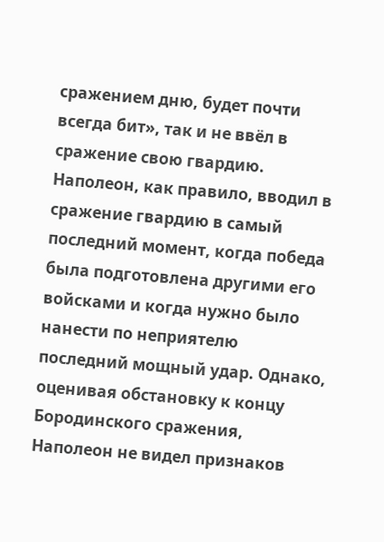сражением дню, будет почти всегда бит», так и не ввёл в сражение свою гвардию. Наполеон, как правило, вводил в сражение гвардию в самый последний момент, когда победа была подготовлена другими его войсками и когда нужно было нанести по неприятелю последний мощный удар. Однако, оценивая обстановку к концу Бородинского сражения, Наполеон не видел признаков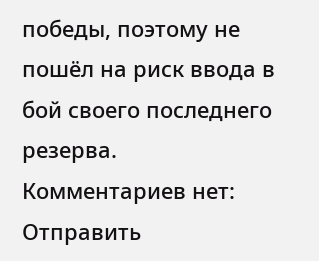победы, поэтому не пошёл на риск ввода в бой своего последнего резерва.
Комментариев нет:
Отправить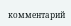комментарий